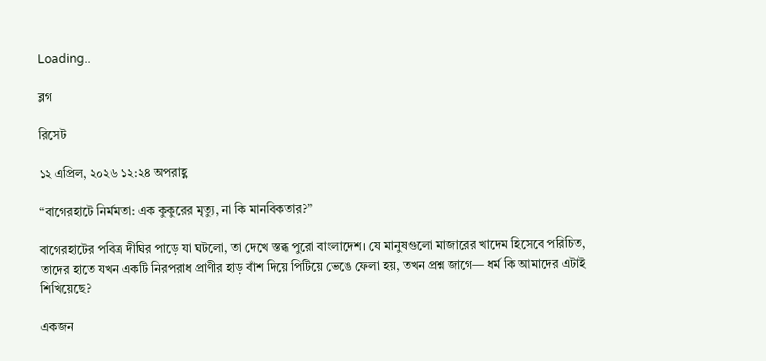Loading..

ব্লগ

রিসেট

১২ এপ্রিল, ২০২৬ ১২:২৪ অপরাহ্ণ

“বাগেরহাটে নির্মমতা: এক কুকুরের মৃত্যু, না কি মানবিকতার?”

বাগেরহাটের পবিত্র দীঘির পাড়ে যা ঘটলো, তা দেখে স্তব্ধ পুরো বাংলাদেশ। যে মানুষগুলো মাজারের খাদেম হিসেবে পরিচিত, তাদের হাতে যখন একটি নিরপরাধ প্রাণীর হাড় বাঁশ দিয়ে পিটিয়ে ভেঙে ফেলা হয়, তখন প্রশ্ন জাগে— ধর্ম কি আমাদের এটাই শিখিয়েছে?

একজন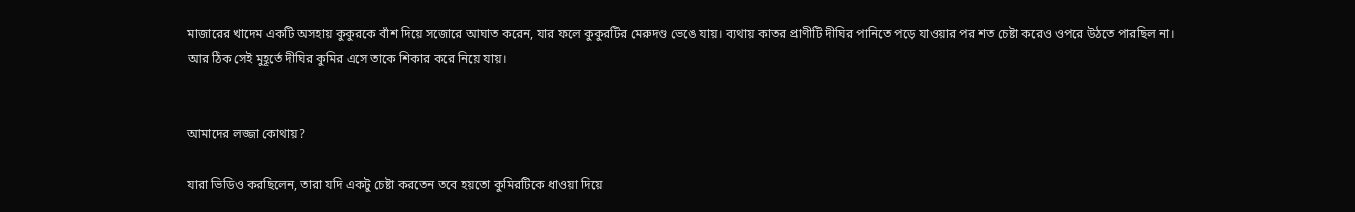মাজারের খাদেম একটি অসহায় কুকুরকে বাঁশ দিয়ে সজোরে আঘাত করেন, যার ফলে কুকুরটির মেরুদণ্ড ভেঙে যায়। ব্যথায় কাতর প্রাণীটি দীঘির পানিতে পড়ে যাওয়ার পর শত চেষ্টা করেও ওপরে উঠতে পারছিল না। আর ঠিক সেই মুহূর্তে দীঘির কুমির এসে তাকে শিকার করে নিয়ে যায়।


আমাদের লজ্জা কোথায়?

যারা ভিডিও করছিলেন, তারা যদি একটু চেষ্টা করতেন তবে হয়তো কুমিরটিকে ধাওয়া দিয়ে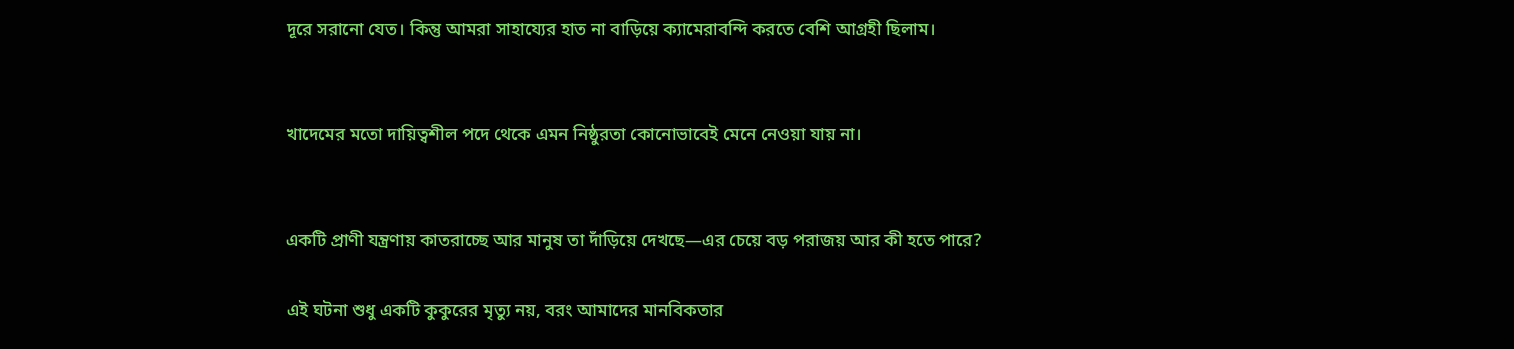দূরে সরানো যেত। কিন্তু আমরা সাহায্যের হাত না বাড়িয়ে ক্যামেরাবন্দি করতে বেশি আগ্রহী ছিলাম।


খাদেমের মতো দায়িত্বশীল পদে থেকে এমন নিষ্ঠুরতা কোনোভাবেই মেনে নেওয়া যায় না।


একটি প্রাণী যন্ত্রণায় কাতরাচ্ছে আর মানুষ তা দাঁড়িয়ে দেখছে—এর চেয়ে বড় পরাজয় আর কী হতে পারে?

এই ঘটনা শুধু একটি কুকুরের মৃত্যু নয়, বরং আমাদের মানবিকতার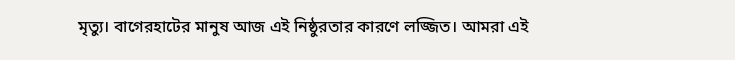মৃত্যু। বাগেরহাটের মানুষ আজ এই নিষ্ঠুরতার কারণে লজ্জিত। আমরা এই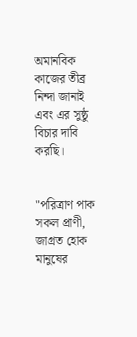অমানবিক কাজের তীব্র নিন্দা জানাই এবং এর সুষ্ঠু বিচার দাবি করছি।


"পরিত্রাণ পাক সকল প্রাণী, জাগ্রত হোক মানুষের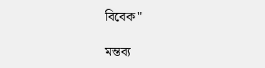বিবেক"

মন্তব্য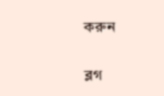করুন

ব্লগ